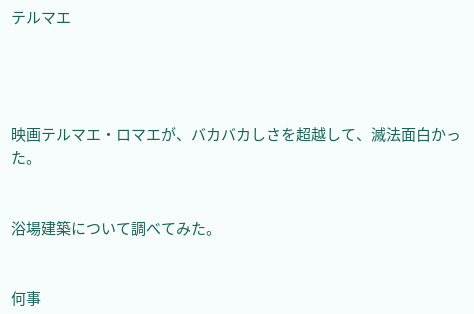テルマエ




映画テルマエ・ロマエが、バカバカしさを超越して、滅法面白かった。


浴場建築について調べてみた。


何事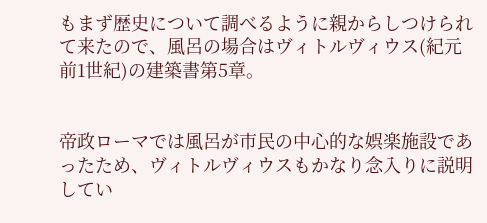もまず歴史について調べるように親からしつけられて来たので、風呂の場合はヴィトルヴィウス(紀元前1世紀)の建築書第5章。


帝政ローマでは風呂が市民の中心的な娯楽施設であったため、ヴィトルヴィウスもかなり念入りに説明してい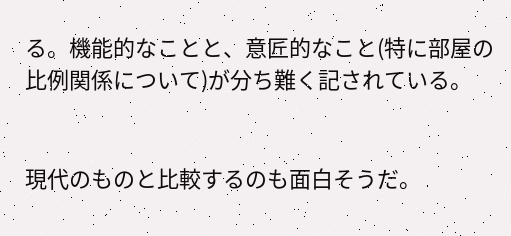る。機能的なことと、意匠的なこと(特に部屋の比例関係について)が分ち難く記されている。


現代のものと比較するのも面白そうだ。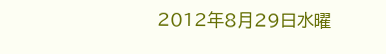2012年8月29日水曜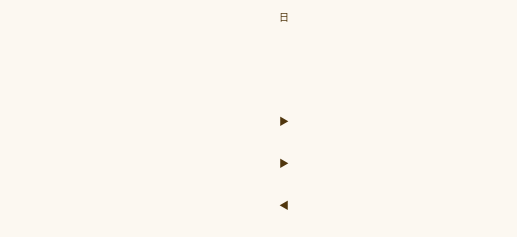日




▶

▶

◀